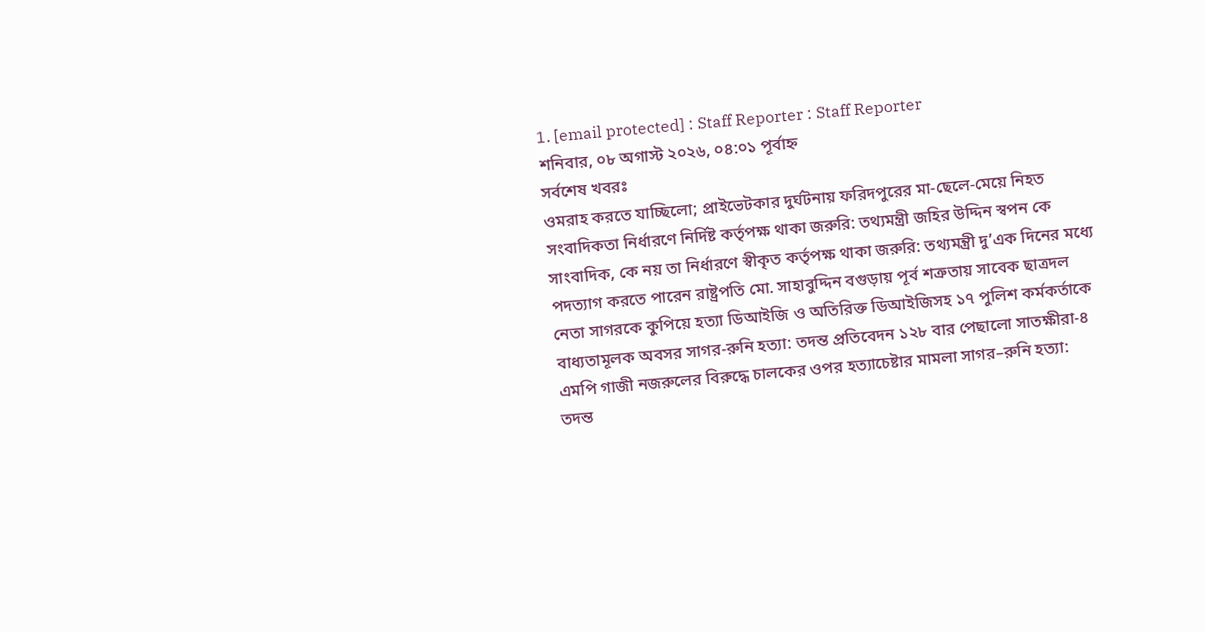1. [email protected] : Staff Reporter : Staff Reporter
শনিবার, ০৮ অগাস্ট ২০২৬, ০৪:০১ পূর্বাহ্ন
সর্বশেষ খবরঃ
ওমরাহ করতে যাচ্ছিলো; প্রাইভেটকার দুর্ঘটনায় ফরিদপুরের মা-ছেলে-মেয়ে নিহত সংবাদিকতা নির্ধারণে নির্দিষ্ট কর্তৃপক্ষ থাকা জরুরি: তথ্যমন্ত্রী জহির উদ্দিন স্বপন কে সাংবাদিক, কে নয় তা নির্ধারণে স্বীকৃত কর্তৃপক্ষ থাকা জরুরি: তথ্যমন্ত্রী দু’এক দিনের মধ্যে পদত্যাগ করতে পারেন রাষ্ট্রপতি মো. সাহাবুদ্দিন বগুড়ায় পূর্ব শত্রুতায় সাবেক ছাত্রদল নেতা সাগরকে কুপিয়ে হত্যা ডিআইজি ও অতিরিক্ত ডিআইজিসহ ১৭ পুলিশ কর্মকর্তাকে বাধ্যতামূলক অবসর সাগর-রুনি হত্যা: তদন্ত প্রতিবেদন ১২৮ বার পেছালো সাতক্ষীরা-৪ এমপি গাজী নজরুলের বিরুদ্ধে চালকের ওপর হত্যাচেষ্টার মামলা সাগর–রুনি হত্যা: তদন্ত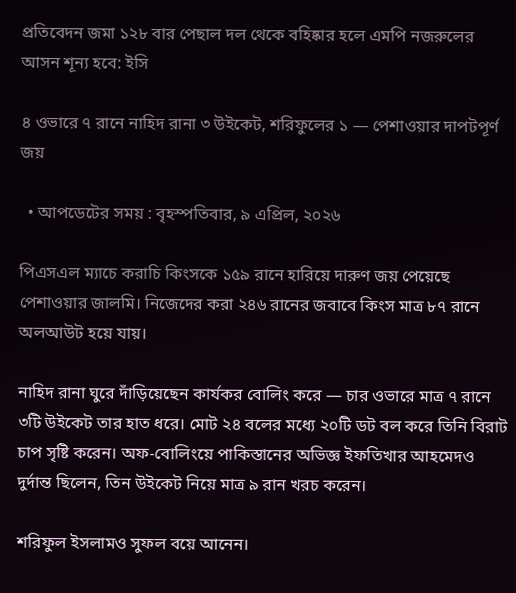প্রতিবেদন জমা ১২৮ বার পেছাল দল থেকে বহিষ্কার হলে এমপি নজরুলের আসন শূন্য হবে: ইসি

৪ ওভারে ৭ রানে নাহিদ রানা ৩ উইকেট, শরিফুলের ১ — পেশাওয়ার দাপটপূর্ণ জয়

  • আপডেটের সময় : বৃহস্পতিবার, ৯ এপ্রিল, ২০২৬

পিএসএল ম্যাচে করাচি কিংসকে ১৫৯ রানে হারিয়ে দারুণ জয় পেয়েছে পেশাওয়ার জালমি। নিজেদের করা ২৪৬ রানের জবাবে কিংস মাত্র ৮৭ রানে অলআউট হয়ে যায়।

নাহিদ রানা ঘুরে দাঁড়িয়েছেন কার্যকর বোলিং করে — চার ওভারে মাত্র ৭ রানে ৩টি উইকেট তার হাত ধরে। মোট ২৪ বলের মধ্যে ২০টি ডট বল করে তিনি বিরাট চাপ সৃষ্টি করেন। অফ-বোলিংয়ে পাকিস্তানের অভিজ্ঞ ইফতিখার আহমেদও দুর্দান্ত ছিলেন, তিন উইকেট নিয়ে মাত্র ৯ রান খরচ করেন।

শরিফুল ইসলামও সুফল বয়ে আনেন।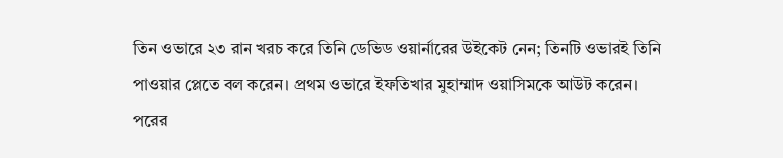তিন ওভারে ২৩ রান খরচ করে তিনি ডেভিড ওয়ার্নারের উইকেট নেন; তিনটি ওভারই তিনি পাওয়ার প্লেতে বল করেন। প্রথম ওভারে ইফতিখার মুহাম্মাদ ওয়াসিমকে আউট করেন। পরের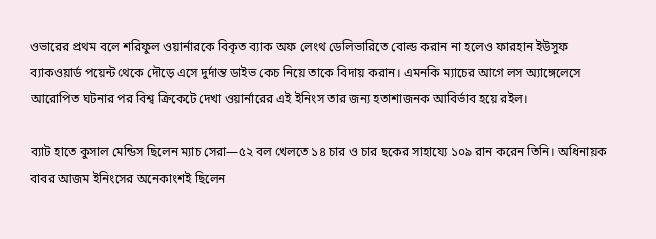ওভারের প্রথম বলে শরিফুল ওয়ার্নারকে বিকৃত ব্যাক অফ লেংথ ডেলিভারিতে বোল্ড করান না হলেও ফারহান ইউসুফ ব্যাকওয়ার্ড পয়েন্ট থেকে দৌড়ে এসে দুর্দান্ত ডাইভ কেচ নিয়ে তাকে বিদায় করান। এমনকি ম্যাচের আগে লস অ্যাঙ্গেলেসে আরোপিত ঘটনার পর বিশ্ব ক্রিকেটে দেখা ওয়ার্নারের এই ইনিংস তার জন্য হতাশাজনক আবির্ভাব হয়ে রইল।

ব্যাট হাতে কুসাল মেন্ডিস ছিলেন ম্যাচ সেরা—৫২ বল খেলতে ১৪ চার ও চার ছকের সাহায্যে ১০৯ রান করেন তিনি। অধিনায়ক বাবর আজম ইনিংসের অনেকাংশই ছিলেন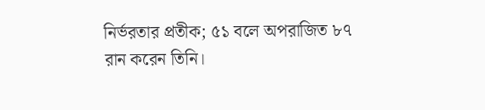নির্ভরতার প্রতীক; ৫১ বলে অপরাজিত ৮৭ রান করেন তিনি।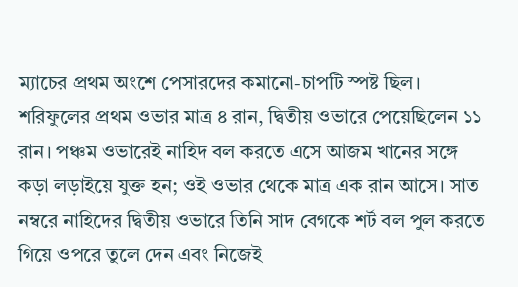ম্যাচের প্রথম অংশে পেসারদের কমানো-চাপটি স্পষ্ট ছিল। শরিফুলের প্রথম ওভার মাত্র ৪ রান, দ্বিতীয় ওভারে পেয়েছিলেন ১১ রান। পঞ্চম ওভারেই নাহিদ বল করতে এসে আজম খানের সঙ্গে কড়া লড়াইয়ে যুক্ত হন; ওই ওভার থেকে মাত্র এক রান আসে। সাত নম্বরে নাহিদের দ্বিতীয় ওভারে তিনি সাদ বেগকে শর্ট বল পুল করতে গিয়ে ওপরে তুলে দেন এবং নিজেই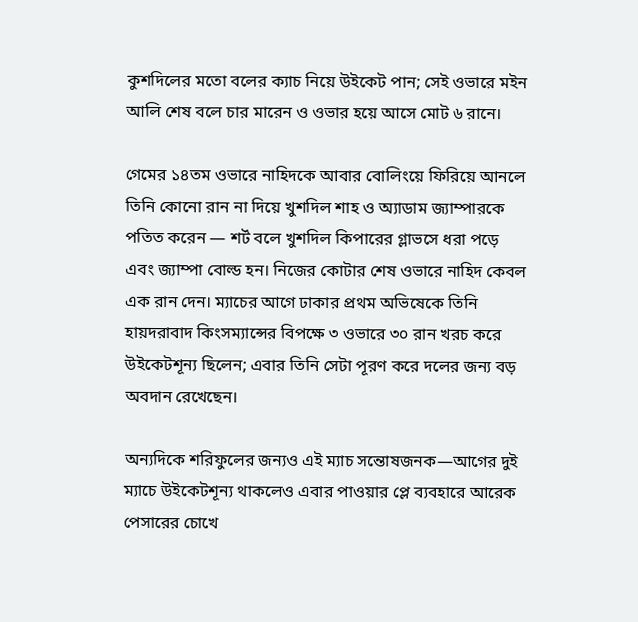কুশদিলের মতো বলের ক্যাচ নিয়ে উইকেট পান; সেই ওভারে মইন আলি শেষ বলে চার মারেন ও ওভার হয়ে আসে মোট ৬ রানে।

গেমের ১৪তম ওভারে নাহিদকে আবার বোলিংয়ে ফিরিয়ে আনলে তিনি কোনো রান না দিয়ে খুশদিল শাহ ও অ্যাডাম জ্যাম্পারকে পতিত করেন — শর্ট বলে খুশদিল কিপারের গ্লাভসে ধরা পড়ে এবং জ্যাম্পা বোল্ড হন। নিজের কোটার শেষ ওভারে নাহিদ কেবল এক রান দেন। ম্যাচের আগে ঢাকার প্রথম অভিষেকে তিনি হায়দরাবাদ কিংসম্যান্সের বিপক্ষে ৩ ওভারে ৩০ রান খরচ করে উইকেটশূন্য ছিলেন; এবার তিনি সেটা পূরণ করে দলের জন্য বড় অবদান রেখেছেন।

অন্যদিকে শরিফুলের জন্যও এই ম্যাচ সন্তোষজনক—আগের দুই ম্যাচে উইকেটশূন্য থাকলেও এবার পাওয়ার প্লে ব্যবহারে আরেক পেসারের চোখে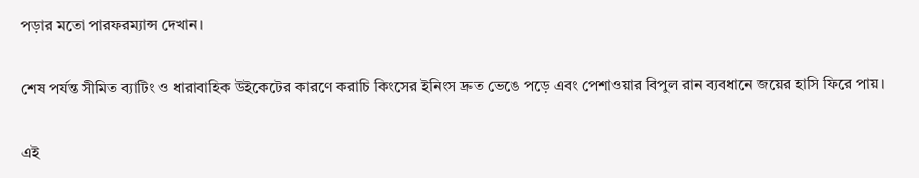পড়ার মতো পারফরম্যান্স দেখান।

শেষ পর্যন্ত সীমিত ব্যাটিং ও ধারাবাহিক উইকেটের কারণে করাচি কিংসের ইনিংস দ্রুত ভেঙে পড়ে এবং পেশাওয়ার বিপুল রান ব্যবধানে জয়ের হাসি ফিরে পায়।

এই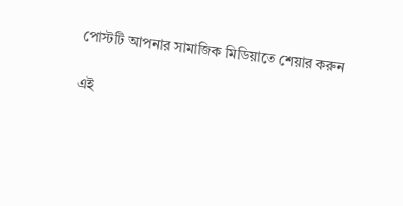পোস্টটি আপনার সামাজিক মিডিয়াতে শেয়ার করুন

এই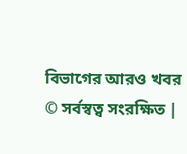বিভাগের আরও খবর
© সর্বস্বত্ব সংরক্ষিত |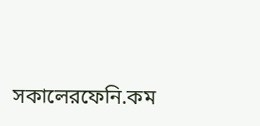সকালেরফেনি.কম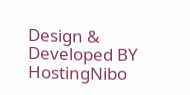Design & Developed BY HostingNibo